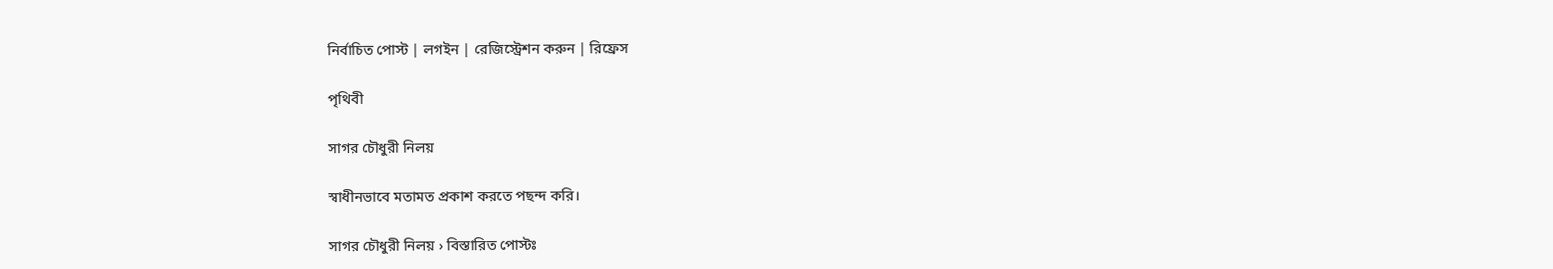নির্বাচিত পোস্ট | লগইন | রেজিস্ট্রেশন করুন | রিফ্রেস

পৃথিবী

সাগর চৌধুরী নিলয়

স্বাধীনভাবে মতামত প্রকাশ করতে পছন্দ করি।

সাগর চৌধুরী নিলয় › বিস্তারিত পোস্টঃ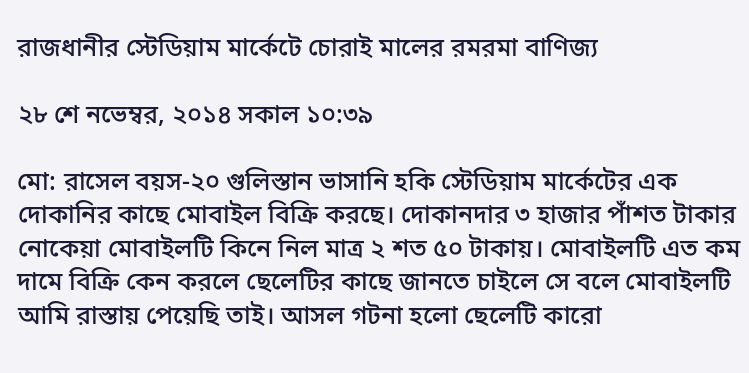রাজধানীর স্টেডিয়াম মার্কেটে চোরাই মালের রমরমা বাণিজ্য

২৮ শে নভেম্বর, ২০১৪ সকাল ১০:৩৯

মো: রাসেল বয়স-২০ গুলিস্তান ভাসানি হকি স্টেডিয়াম মার্কেটের এক দোকানির কাছে মোবাইল বিক্রি করছে। দোকানদার ৩ হাজার পাঁশত টাকার নোকেয়া মোবাইলটি কিনে নিল মাত্র ২ শত ৫০ টাকায়। মোবাইলটি এত কম দামে বিক্রি কেন করলে ছেলেটির কাছে জানতে চাইলে সে বলে মোবাইলটি আমি রাস্তায় পেয়েছি তাই। আসল গটনা হলো ছেলেটি কারো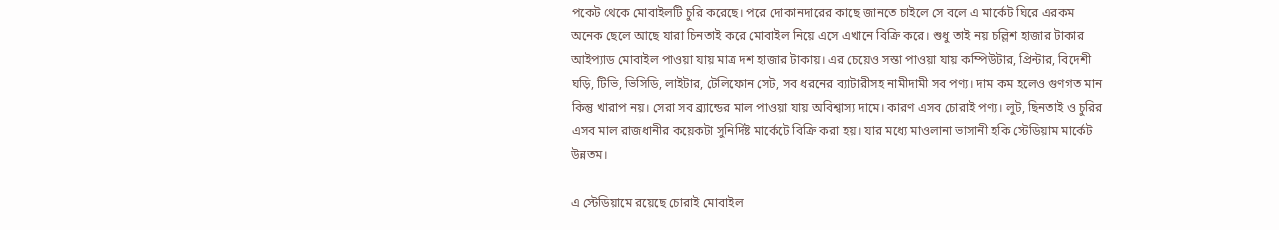পকেট থেকে মোবাইলটি চুরি করেছে। পরে দোকানদারের কাছে জানতে চাইলে সে বলে এ মার্কেট ঘিরে এরকম অনেক ছেলে আছে যারা চিনতাই করে মোবাইল নিয়ে এসে এখানে বিক্রি করে। শুধু তাই নয় চল্লিশ হাজার টাকার আইপ্যাড মোবাইল পাওয়া যায় মাত্র দশ হাজার টাকায়। এর চেয়েও সস্তা পাওয়া যায় কম্পিউটার, প্রিন্টার, বিদেশী ঘড়ি, টিভি, ভিসিডি, লাইটার, টেলিফোন সেট, সব ধরনের ব্যাটারীসহ নামীদামী সব পণ্য। দাম কম হলেও গুণগত মান কিন্তু খারাপ নয়। সেরা সব ব্র্যান্ডের মাল পাওয়া যায় অবিশ্বাস্য দামে। কারণ এসব চোরাই পণ্য। লুট, ছিনতাই ও চুরির এসব মাল রাজধানীর কয়েকটা সুনির্দিষ্ট মার্কেটে বিক্রি করা হয়। যার মধ্যে মাওলানা ভাসানী হকি স্টেডিয়াম মার্কেট উন্নতম।

এ স্টেডিয়ামে রয়েছে চোরাই মোবাইল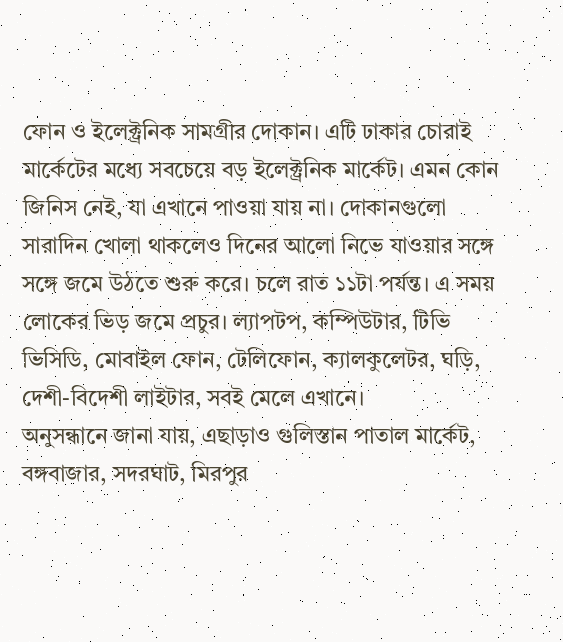ফোন ও ইলেক্ট্রনিক সামগ্রীর দোকান। এটি ঢাকার চোরাই মার্কেটের মধ্যে সবচেয়ে বড় ইলেক্ট্রনিক মার্কেট। এমন কোন জিনিস নেই, যা এখানে পাওয়া যায় না। দোকানগুলো সারাদিন খোলা থাকলেও দিনের আলো নিভে যাওয়ার সঙ্গে সঙ্গে জমে উঠতে শুরু করে। চলে রাত ১১টা পর্যন্ত। এ সময় লোকের ভিড় জমে প্রচুর। ল্যাপটপ, কম্পিউটার, টিভি ভিসিডি, মোবাইল ফোন, টেলিফোন, ক্যালকুলেটর, ঘড়ি, দেশী-বিদেশী লাইটার, সবই মেলে এখানে।
অনুসন্ধানে জানা যায়, এছাড়াও গুলিস্তান পাতাল মার্কেট, বঙ্গবাজার, সদরঘাট, মিরপুর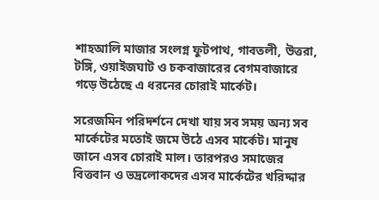শাহআলি মাজার সংলগ্ন ফুটপাথ, গাবতলী, উত্তরা, টঙ্গি, ওয়াইজঘাট ও চকবাজারের বেগমবাজারে গড়ে উঠেছে এ ধরনের চোরাই মার্কেট।

সরেজমিন পরিদর্শনে দেখা যায় সব সময় অন্য সব মার্কেটের মতোই জমে উঠে এসব মার্কেট। মানুষ জানে এসব চোরাই মাল। তারপরও সমাজের বিত্তবান ও ভদ্রলোকদের এসব মার্কেটের খরিদ্দার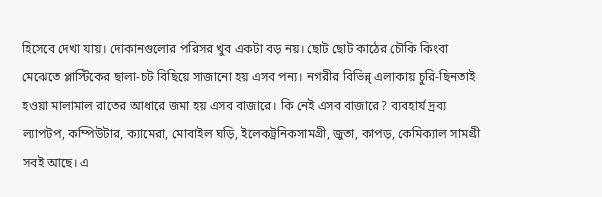হিসেবে দেখা যায়। দোকানগুলোর পরিসর খুব একটা বড় নয়। ছোট ছোট কাঠের চৌকি কিংবা মেঝেতে প্লাস্টিকের ছালা-চট বিছিয়ে সাজানো হয় এসব পন্য। নগরীর বিভিন্ন্ এলাকায় চুরি-ছিনতাই হওয়া মালামাল রাতের আধারে জমা হয় এসব বাজারে। কি নেই এসব বাজারে? ব্যবহার্য দ্রব্য ল্যাপটপ, কম্পিউটার, ক্যামেরা, মোবাইল ঘড়ি, ইলেকট্রনিকসামগ্রী, জুতা, কাপড়, কেমিক্যাল সামগ্রী সবই আছে। এ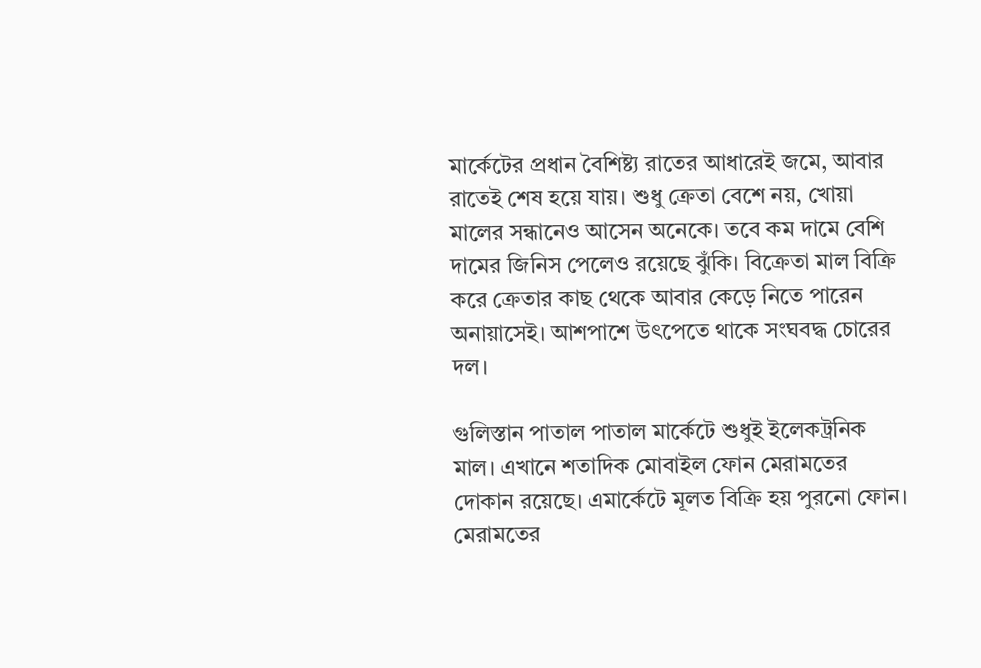মার্কেটের প্রধান বৈশিষ্ট্য রাতের আধারেই জমে, আবার রাতেই শেষ হয়ে যায়। শুধু ক্রেতা বেশে নয়, খোয়া মালের সন্ধানেও আসেন অনেকে। তবে কম দামে বেশি দামের জিনিস পেলেও রয়েছে ঝুঁকি। বিক্রেতা মাল বিক্রি করে ক্রেতার কাছ থেকে আবার কেড়ে নিতে পারেন অনায়াসেই। আশপাশে উৎপেতে থাকে সংঘবদ্ধ চোরের দল।

গুলিস্তান পাতাল পাতাল মার্কেটে শুধুই ইলেকট্রনিক মাল। এখানে শতাদিক মোবাইল ফোন মেরামতের দোকান রয়েছে। এমার্কেটে মূলত বিক্রি হয় পুরনো ফোন। মেরামতের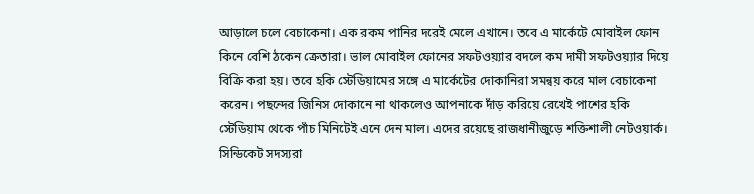আড়ালে চলে বেচাকেনা। এক রকম পানির দরেই মেলে এখানে। তবে এ মার্কেটে মোবাইল ফোন কিনে বেশি ঠকেন ক্রেতারা। ভাল মোবাইল ফোনের সফটওয়্যার বদলে কম দামী সফটওয়্যার দিয়ে বিক্রি করা হয়। তবে হকি স্টেডিয়ামের সঙ্গে এ মার্কেটের দোকানিরা সমন্বয় করে মাল বেচাকেনা করেন। পছন্দের জিনিস দোকানে না থাকলেও আপনাকে দাঁড় করিয়ে রেখেই পাশের হকি স্টেডিয়াম থেকে পাঁচ মিনিটেই এনে দেন মাল। এদের রয়েছে রাজধানীজুড়ে শক্তিশালী নেটওয়ার্ক। সিন্ডিকেট সদস্যরা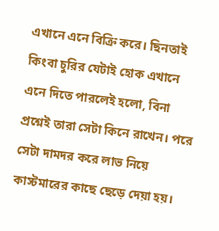এখানে এনে বিক্রি করে। ছিনতাই কিংবা চুরির যেটাই হোক এখানে এনে দিতে পারলেই হলো, বিনা প্রশ্নেই তারা সেটা কিনে রাখেন। পরে সেটা দামদর করে লাভ নিয়ে কাস্টমারের কাছে ছেড়ে দেয়া হয়।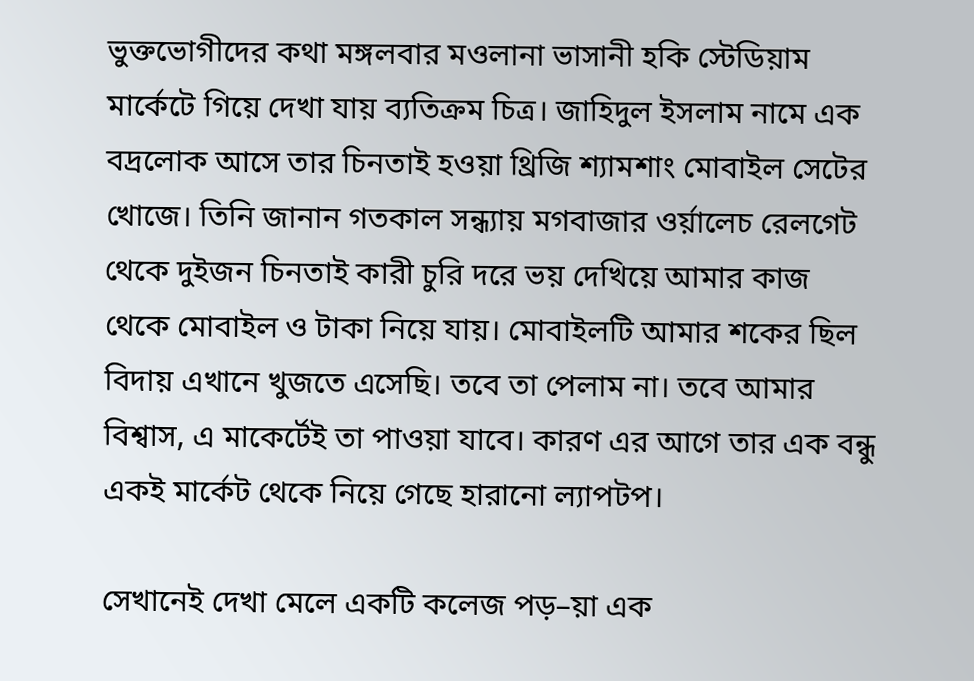ভুক্তভোগীদের কথা মঙ্গলবার মওলানা ভাসানী হকি স্টেডিয়াম মার্কেটে গিয়ে দেখা যায় ব্যতিক্রম চিত্র। জাহিদুল ইসলাম নামে এক বদ্রলোক আসে তার চিনতাই হওয়া থ্রিজি শ্যামশাং মোবাইল সেটের খোজে। তিনি জানান গতকাল সন্ধ্যায় মগবাজার ওর্য়ালেচ রেলগেট থেকে দুইজন চিনতাই কারী চুরি দরে ভয় দেখিয়ে আমার কাজ থেকে মোবাইল ও টাকা নিয়ে যায়। মোবাইলটি আমার শকের ছিল বিদায় এখানে খুজতে এসেছি। তবে তা পেলাম না। তবে আমার বিশ্বাস, এ মাকের্টেই তা পাওয়া যাবে। কারণ এর আগে তার এক বন্ধু একই মার্কেট থেকে নিয়ে গেছে হারানো ল্যাপটপ।

সেখানেই দেখা মেলে একটি কলেজ পড়–য়া এক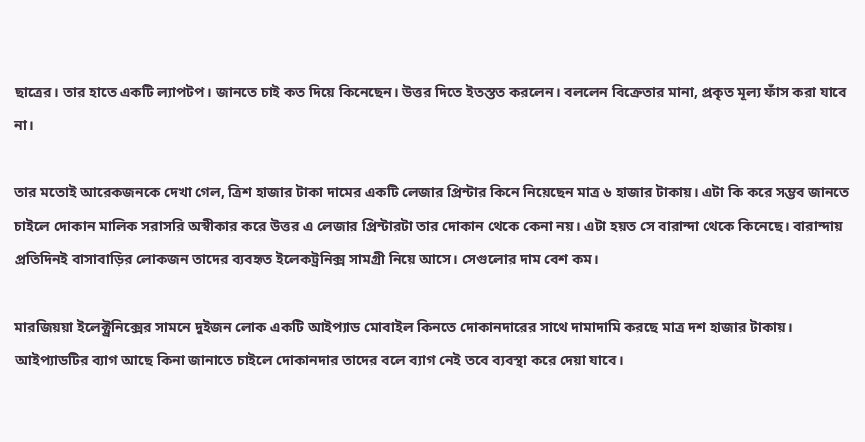ছাত্রের। তার হাতে একটি ল্যাপটপ। জানতে চাই কত দিয়ে কিনেছেন। উত্তর দিতে ইতস্তত করলেন। বললেন বিক্রেতার মানা, প্রকৃত মূল্য ফাঁস করা যাবে না।

তার মতোই আরেকজনকে দেখা গেল, ত্রিশ হাজার টাকা দামের একটি লেজার প্রিন্টার কিনে নিয়েছেন মাত্র ৬ হাজার টাকায়। এটা কি করে সম্ভব জানতে চাইলে দোকান মালিক সরাসরি অস্বীকার করে উত্তর এ লেজার প্রিন্টারটা তার দোকান থেকে কেনা নয়। এটা হয়ত সে বারান্দা থেকে কিনেছে। বারান্দায় প্রতিদিনই বাসাবাড়ির লোকজন তাদের ব্যবহৃত ইলেকট্রনিক্স সামগ্রী নিয়ে আসে। সেগুলোর দাম বেশ কম।

মারজিয়য়া ইলেক্ট্রনিক্সের সামনে দুইজন লোক একটি আইপ্যাড মোবাইল কিনতে দোকানদারের সাথে দামাদামি করছে মাত্র দশ হাজার টাকায়। আইপ্যাডটির ব্যাগ আছে কিনা জানাতে চাইলে দোকানদার তাদের বলে ব্যাগ নেই তবে ব্যবস্থা করে দেয়া যাবে।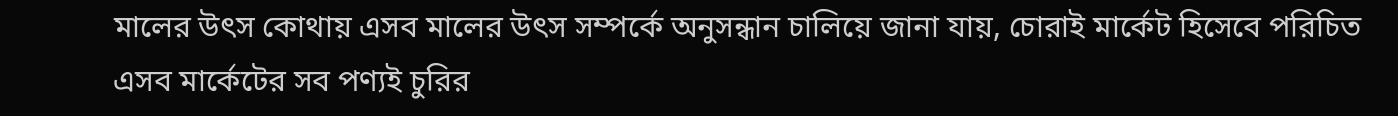মালের উৎস কোথায় এসব মালের উৎস সম্পর্কে অনুসন্ধান চালিয়ে জানা যায়, চোরাই মার্কেট হিসেবে পরিচিত এসব মার্কেটের সব পণ্যই চুরির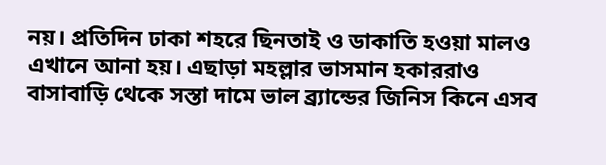নয়। প্রতিদিন ঢাকা শহরে ছিনতাই ও ডাকাতি হওয়া মালও এখানে আনা হয়। এছাড়া মহল্লার ভাসমান হকাররাও বাসাবাড়ি থেকে সস্তা দামে ভাল ব্র্যান্ডের জিনিস কিনে এসব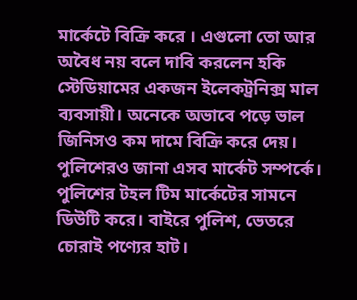মার্কেটে বিক্রি করে । এগুলো তো আর অবৈধ নয় বলে দাবি করলেন হকি স্টেডিয়ামের একজন ইলেকট্রনিক্স মাল ব্যবসায়ী। অনেকে অভাবে পড়ে ভাল জিনিসও কম দামে বিক্রি করে দেয়।
পুলিশেরও জানা এসব মার্কেট সম্পর্কে। পুলিশের টহল টিম মার্কেটের সামনে ডিউটি করে। বাইরে পুলিশ, ভেতরে চোরাই পণ্যের হাট।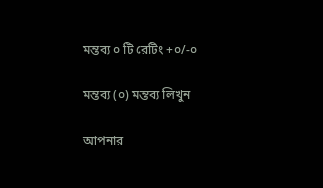মন্তব্য ০ টি রেটিং +০/-০

মন্তব্য (০) মন্তব্য লিখুন

আপনার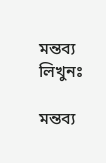মন্তব্য লিখুনঃ

মন্তব্য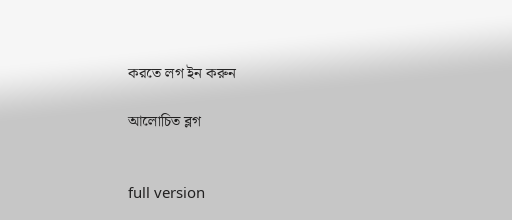করতে লগ ইন করুন

আলোচিত ব্লগ


full version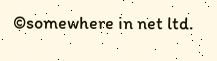©somewhere in net ltd.